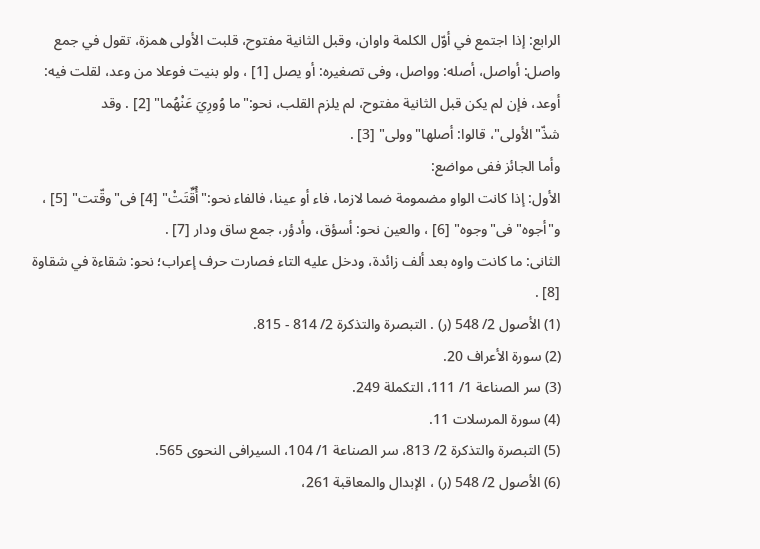الرابع: إذا اجتمع في أوّل الكلمة واوان، وقبل الثانية مفتوح، قلبت الأولى همزة، تقول في جمع واصل: أواصل، أصله: وواصل، وفى تصغيره: أو يصل [1] ، ولو بنيت فوعلا من وعد، لقلت فيه: أوعد، فإن لم يكن قبل الثانية مفتوح، لم يلزم القلب، نحو:"ما وُورِيَ عَنْهُما" [2] . وقد شذّ"الأولى"، قالوا: أصلها"وولى" [3] .
وأما الجائز ففى مواضع:
الأول: إذا كانت الواو مضمومة ضما لازما، فاء أو عينا، فالفاء نحو:"أُقِّتَتْ" [4] فى"وقّتت" [5] ، و"أجوه"فى"وجوه" [6] ، والعين نحو: أسؤق، وأدؤر، جمع ساق ودار [7] .
الثانى: ما كانت واوه بعد ألف زائدة، ودخل عليه التاء فصارت حرف إعراب؛ نحو: شقاءة في شقاوة [8] .
(1) الأصول 2/ 548 (ر) . التبصرة والتذكرة 2/ 814 - 815.
(2) سورة الأعراف 20.
(3) سر الصناعة 1/ 111، التكملة 249.
(4) سورة المرسلات 11.
(5) التبصرة والتذكرة 2/ 813، سر الصناعة 1/ 104، السيرافى النحوى 565.
(6) الأصول 2/ 548 (ر) ، الإبدال والمعاقبة 261،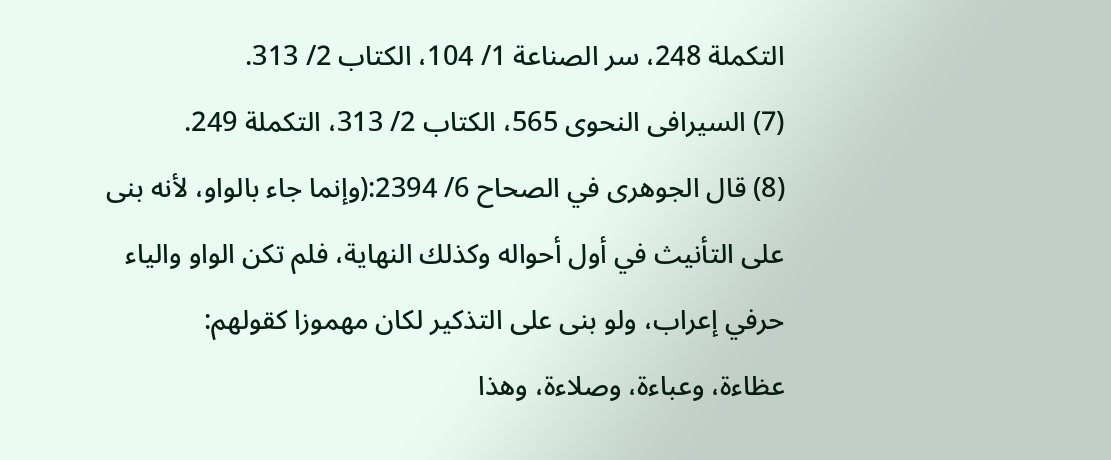التكملة 248، سر الصناعة 1/ 104، الكتاب 2/ 313.
(7) السيرافى النحوى 565، الكتاب 2/ 313، التكملة 249.
(8) قال الجوهرى في الصحاح 6/ 2394:(وإنما جاء بالواو، لأنه بنى على التأنيث في أول أحواله وكذلك النهاية، فلم تكن الواو والياء حرفي إعراب، ولو بنى على التذكير لكان مهموزا كقولهم:
عظاءة، وعباءة، وصلاءة، وهذا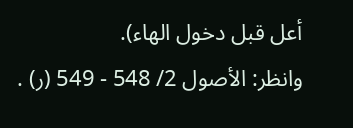أعل قبل دخول الهاء).
وانظر: الأصول 2/ 548 - 549 (ر) .